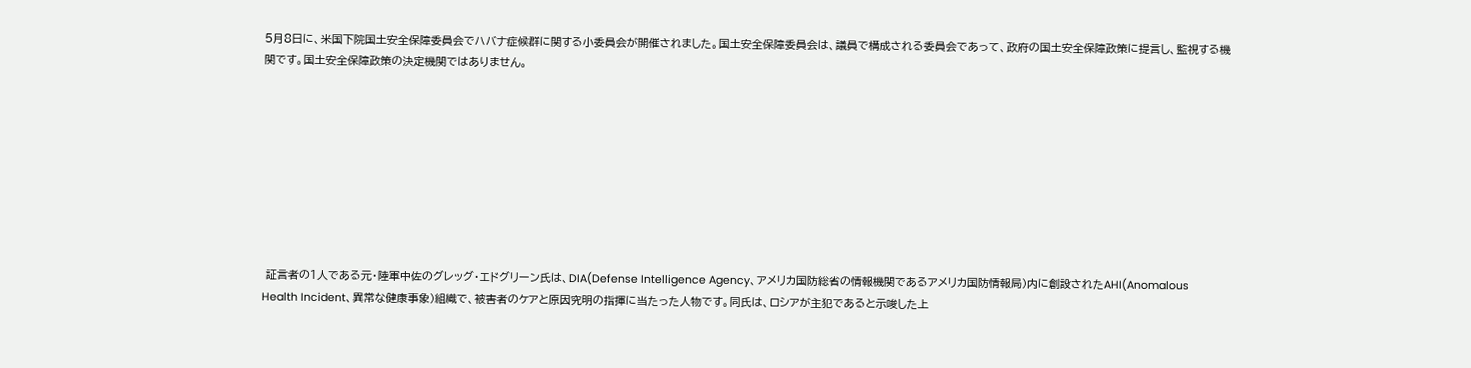5月8日に、米国下院国土安全保障委員会でハバナ症候群に関する小委員会が開催されました。国土安全保障委員会は、議員で構成される委員会であって、政府の国土安全保障政策に提言し、監視する機関です。国土安全保障政策の決定機関ではありません。









 証言者の1人である元・陸軍中佐のグレッグ・エドグリーン氏は、DIA(Defense Intelligence Agency、アメリカ国防総省の情報機関であるアメリカ国防情報局)内に創設されたAHI(Anomalous Health Incident、異常な健康事象)組織で、被害者のケアと原因究明の指揮に当たった人物です。同氏は、ロシアが主犯であると示唆した上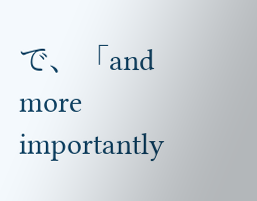で、「and more importantly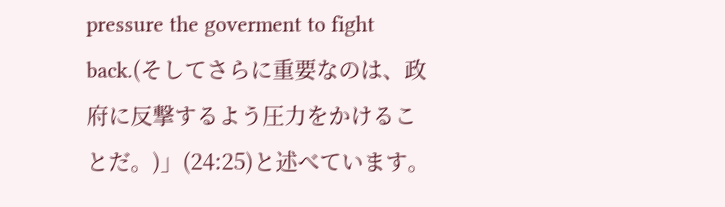pressure the goverment to fight back.(そしてさらに重要なのは、政府に反撃するよう圧力をかけることだ。)」(24:25)と述べています。